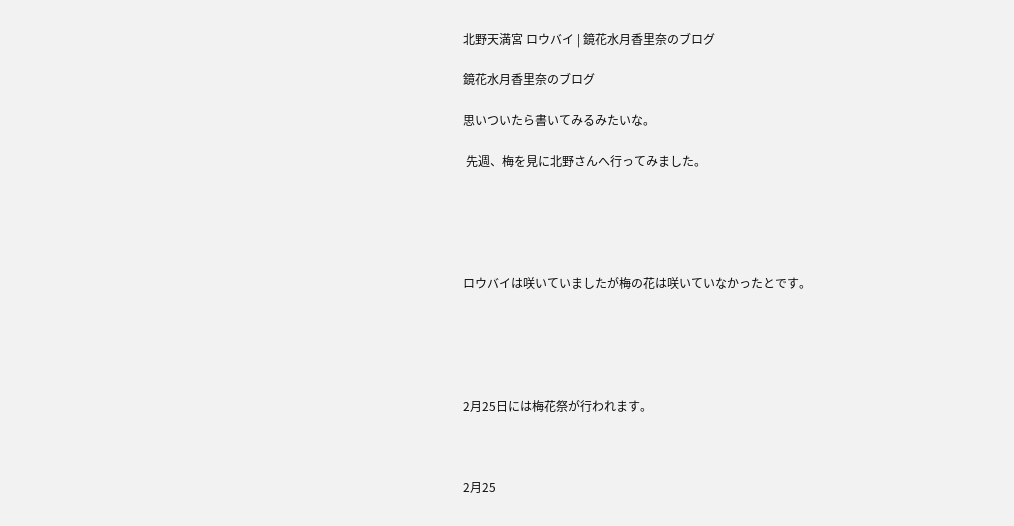北野天満宮 ロウバイ | 鏡花水月香里奈のブログ

鏡花水月香里奈のブログ

思いついたら書いてみるみたいな。

 先週、梅を見に北野さんへ行ってみました。





ロウバイは咲いていましたが梅の花は咲いていなかったとです。





2月25日には梅花祭が行われます。



2月25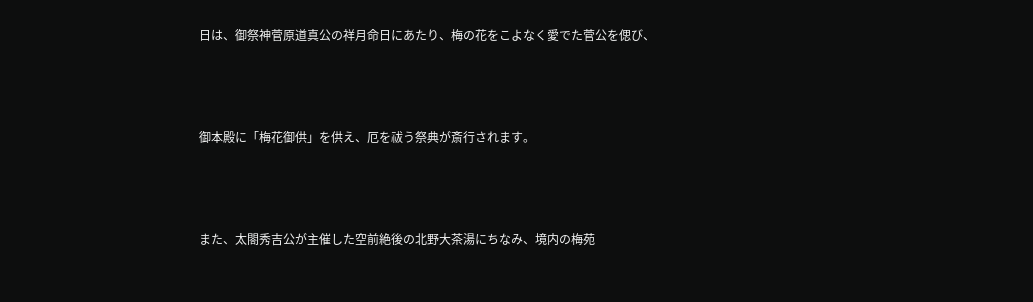日は、御祭神菅原道真公の祥月命日にあたり、梅の花をこよなく愛でた菅公を偲び、



御本殿に「梅花御供」を供え、厄を祓う祭典が斎行されます。



また、太閤秀吉公が主催した空前絶後の北野大茶湯にちなみ、境内の梅苑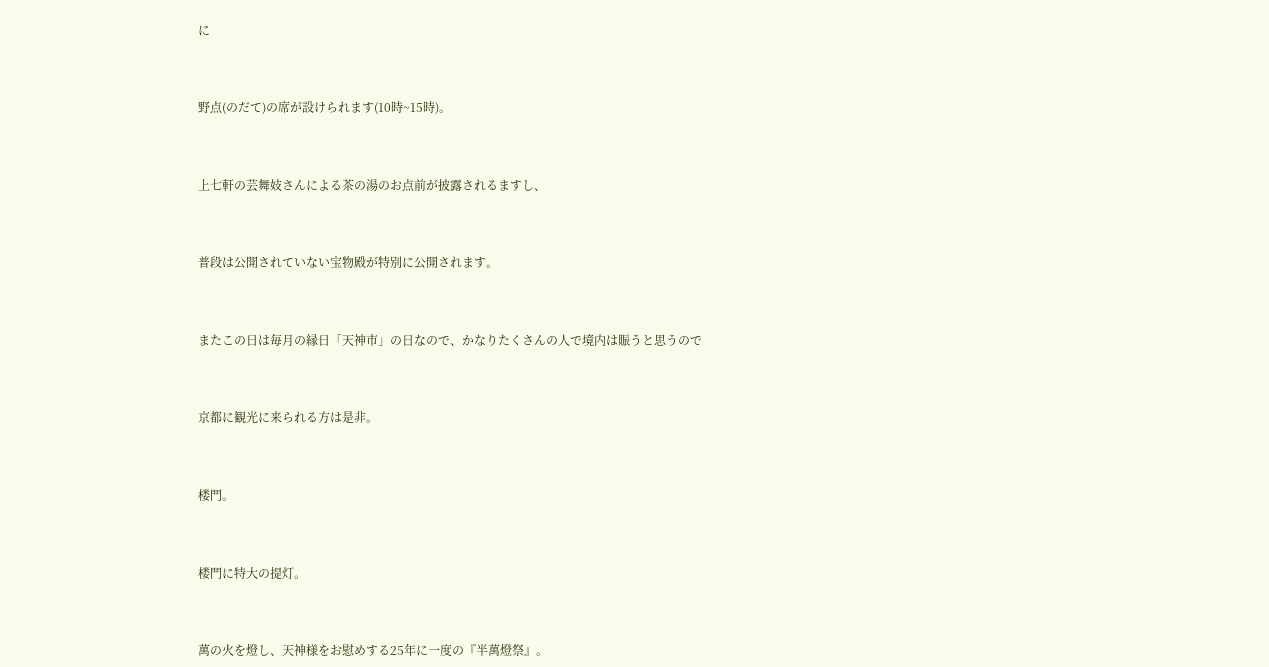に



野点(のだて)の席が設けられます(10時~15時)。



上七軒の芸舞妓さんによる茶の湯のお点前が披露されるますし、



普段は公開されていない宝物殿が特別に公開されます。



またこの日は毎月の縁日「天神市」の日なので、かなりたくさんの人で境内は賑うと思うので



京都に観光に来られる方は是非。



楼門。



楼門に特大の提灯。



萬の火を燈し、天神様をお慰めする25年に一度の『半萬燈祭』。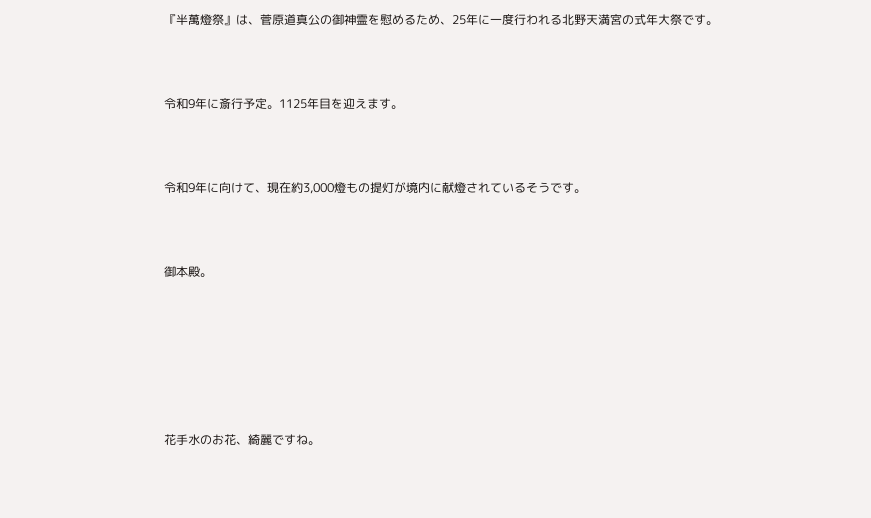『半萬燈祭』は、菅原道真公の御神霊を慰めるため、25年に一度行われる北野天満宮の式年大祭です。



令和9年に斎行予定。1125年目を迎えます。



令和9年に向けて、現在約3,000燈もの提灯が境内に献燈されているそうです。



御本殿。







花手水のお花、綺麗ですね。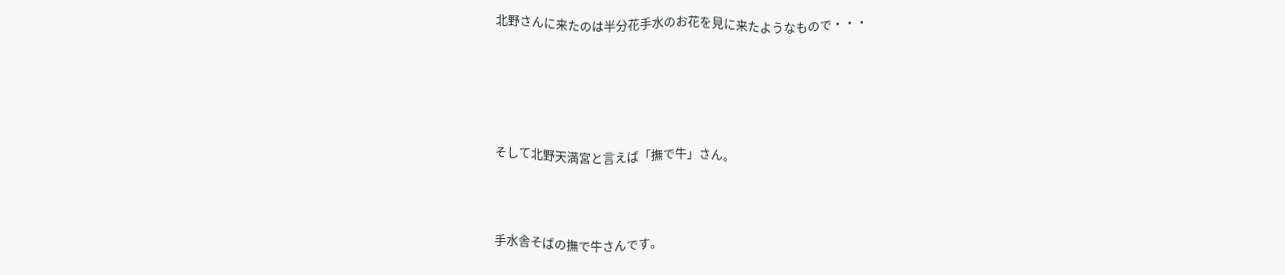北野さんに来たのは半分花手水のお花を見に来たようなもので・・・





そして北野天満宮と言えば「撫で牛」さん。



手水舎そばの撫で牛さんです。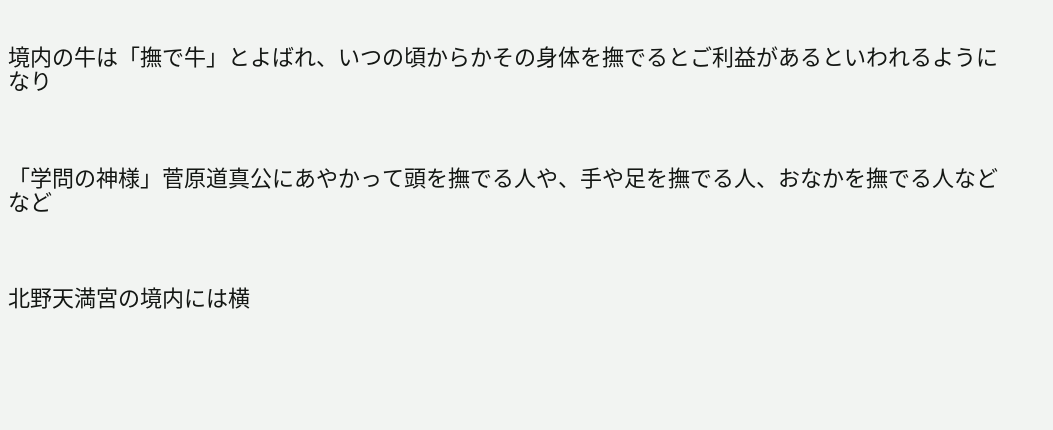境内の牛は「撫で牛」とよばれ、いつの頃からかその身体を撫でるとご利益があるといわれるようになり



「学問の神様」菅原道真公にあやかって頭を撫でる人や、手や足を撫でる人、おなかを撫でる人などなど



北野天満宮の境内には横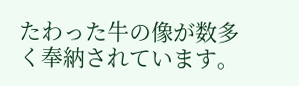たわった牛の像が数多く奉納されています。